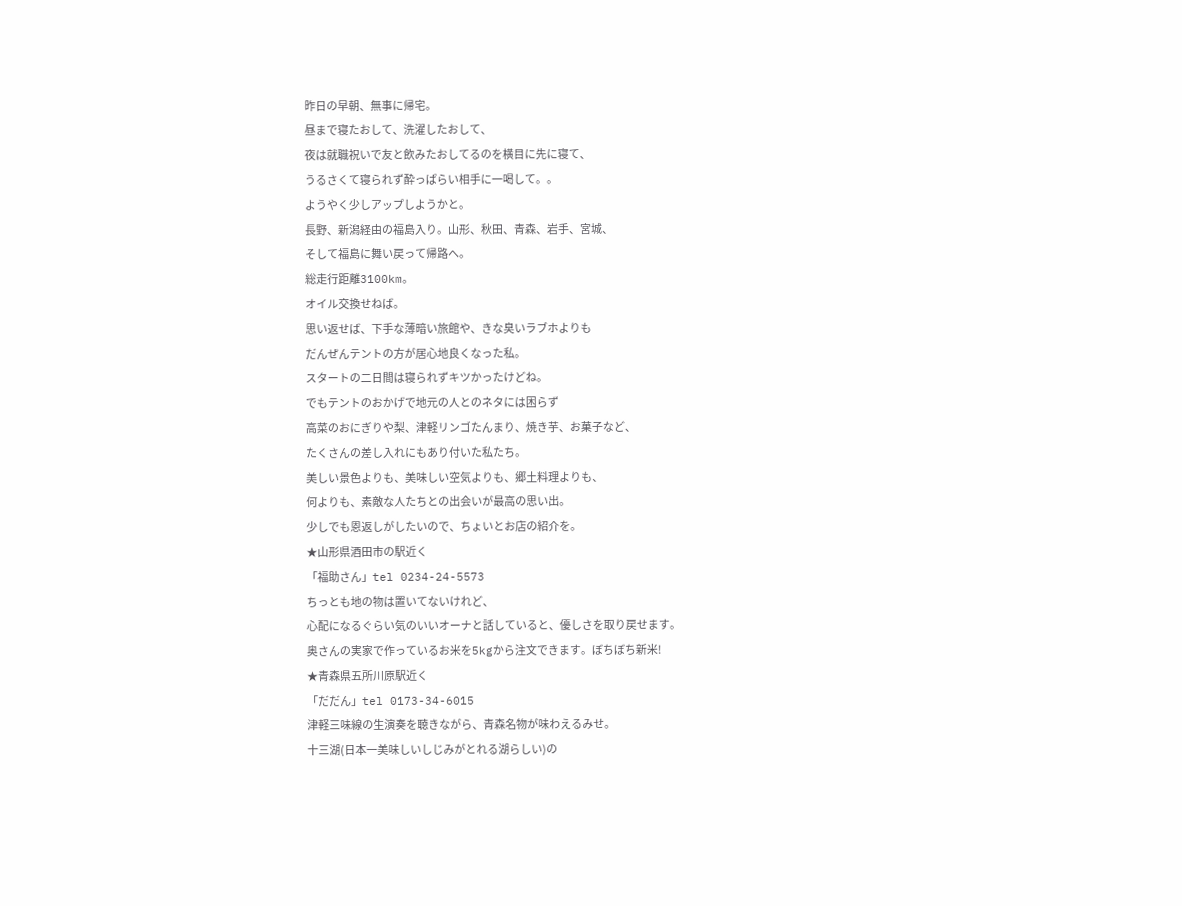昨日の早朝、無事に帰宅。
昼まで寝たおして、洗濯したおして、
夜は就職祝いで友と飲みたおしてるのを横目に先に寝て、
うるさくて寝られず酔っぱらい相手に一喝して。。
ようやく少しアップしようかと。
長野、新潟経由の福島入り。山形、秋田、青森、岩手、宮城、
そして福島に舞い戻って帰路へ。
総走行距離3100km。
オイル交換せねば。
思い返せば、下手な薄暗い旅館や、きな臭いラブホよりも
だんぜんテントの方が居心地良くなった私。
スタートの二日間は寝られずキツかったけどね。
でもテントのおかげで地元の人とのネタには困らず
高菜のおにぎりや梨、津軽リンゴたんまり、焼き芋、お菓子など、
たくさんの差し入れにもあり付いた私たち。
美しい景色よりも、美味しい空気よりも、郷土料理よりも、
何よりも、素敵な人たちとの出会いが最高の思い出。
少しでも恩返しがしたいので、ちょいとお店の紹介を。
★山形県酒田市の駅近く
「福助さん」tel 0234-24-5573
ちっとも地の物は置いてないけれど、
心配になるぐらい気のいいオーナと話していると、優しさを取り戻せます。
奥さんの実家で作っているお米を5kgから注文できます。ぼちぼち新米!
★青森県五所川原駅近く
「だだん」tel 0173-34-6015
津軽三味線の生演奏を聴きながら、青森名物が味わえるみせ。
十三湖(日本一美味しいしじみがとれる湖らしい)の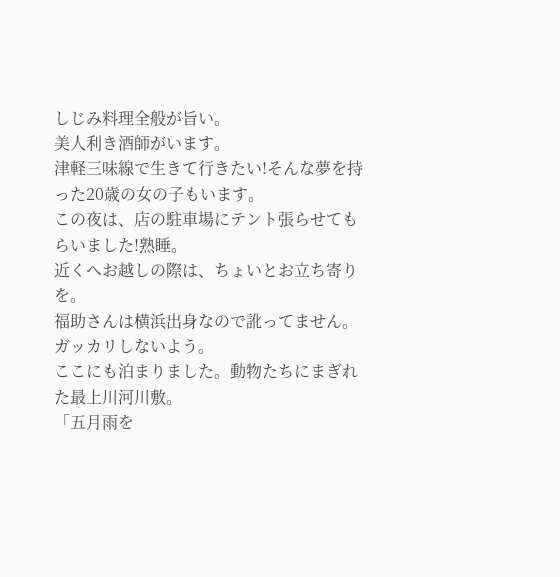しじみ料理全般が旨い。
美人利き酒師がいます。
津軽三味線で生きて行きたい!そんな夢を持った20歳の女の子もいます。
この夜は、店の駐車場にテント張らせてもらいました!熟睡。
近くへお越しの際は、ちょいとお立ち寄りを。
福助さんは横浜出身なので訛ってません。ガッカリしないよう。
ここにも泊まりました。動物たちにまぎれた最上川河川敷。
「五月雨を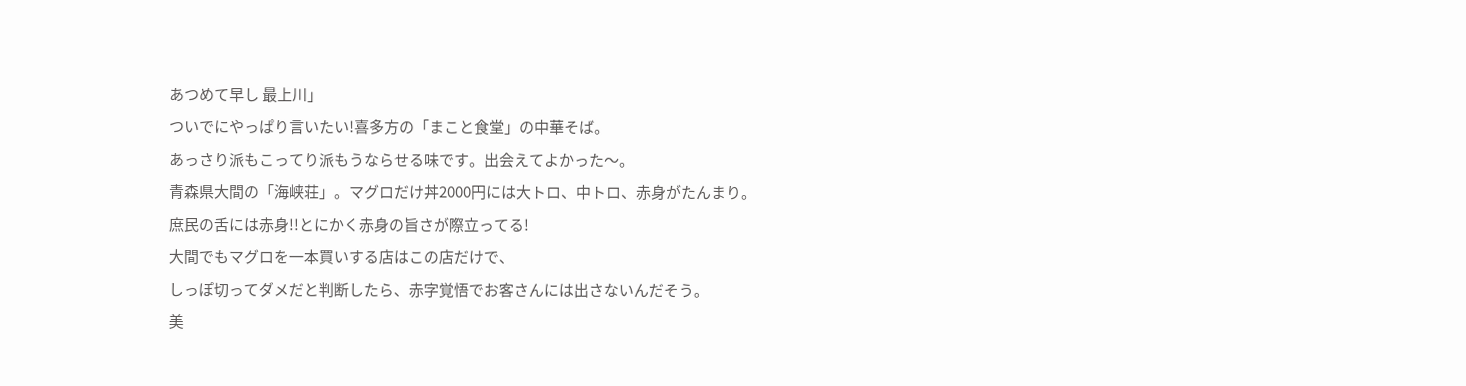あつめて早し 最上川」
ついでにやっぱり言いたい!喜多方の「まこと食堂」の中華そば。
あっさり派もこってり派もうならせる味です。出会えてよかった〜。
青森県大間の「海峡荘」。マグロだけ丼2000円には大トロ、中トロ、赤身がたんまり。
庶民の舌には赤身!!とにかく赤身の旨さが際立ってる!
大間でもマグロを一本買いする店はこの店だけで、
しっぽ切ってダメだと判断したら、赤字覚悟でお客さんには出さないんだそう。
美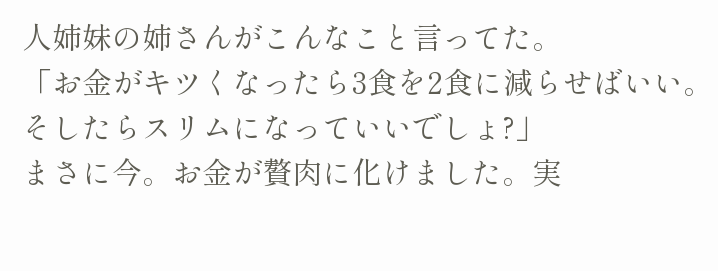人姉妹の姉さんがこんなこと言ってた。
「お金がキツくなったら3食を2食に減らせばいい。そしたらスリムになっていいでしょ?」
まさに今。お金が贅肉に化けました。実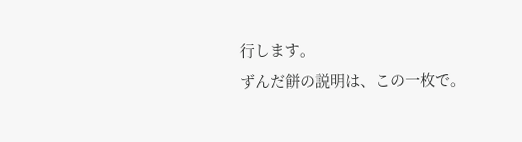行します。
ずんだ餅の説明は、この一枚で。